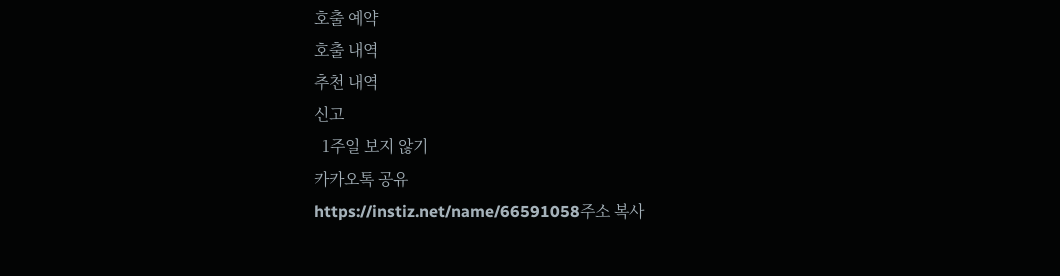호출 예약
호출 내역
추천 내역
신고
  1주일 보지 않기
카카오톡 공유
https://instiz.net/name/66591058주소 복사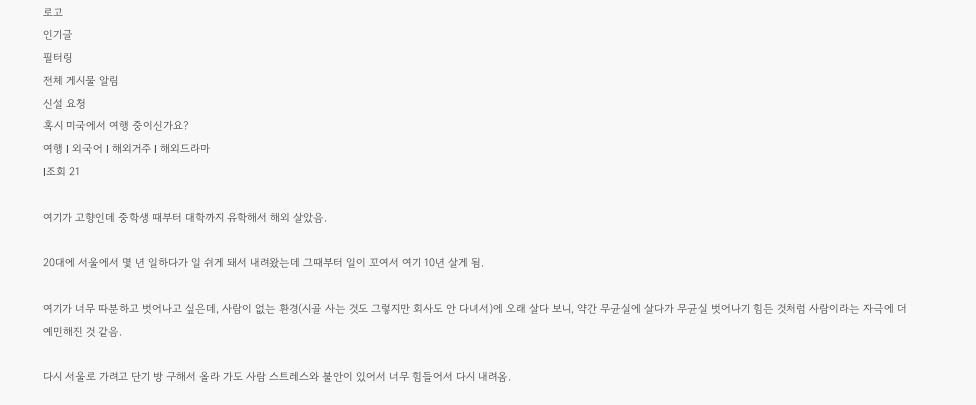로고
인기글
필터링
전체 게시물 알림
신설 요청
혹시 미국에서 여행 중이신가요?
여행 l 외국어 l 해외거주 l 해외드라마
l조회 21

여기가 고향인데 중학생 때부터 대학까지 유학해서 해외 살았음.

20대에 서울에서 몇 년 일하다가 일 쉬게 돼서 내려왔는데 그때부터 일이 꼬여서 여기 10년 살게 됨.

여기가 너무 따분하고 벗어나고 싶은데, 사람이 없는 환경(시골 사는 것도 그렇지만 회사도 안 다녀서)에 오래 살다 보니, 약간 무균실에 살다가 무균실 벗어나기 힘든 것처럼 사람이라는 자극에 더 예민해진 것 같음.

다시 서울로 가려고 단기 방 구해서 올라 가도 사람 스트레스와 불안이 있어서 너무 힘들어서 다시 내려옴.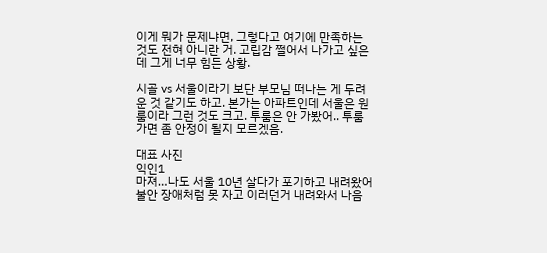이게 뭐가 문제냐면, 그렇다고 여기에 만족하는 것도 전혀 아니란 거. 고립감 쩔어서 나가고 싶은데 그게 너무 힘든 상황.

시골 vs 서울이라기 보단 부모님 떠나는 게 두려운 것 같기도 하고. 본가는 아파트인데 서울은 원룸이라 그런 것도 크고. 투룸은 안 가봤어.. 투룸 가면 좀 안정이 될지 모르겠음.

대표 사진
익인1
마져…나도 서울 10년 살다가 포기하고 내려왔어
불안 장애처럼 못 자고 이러던거 내려와서 나음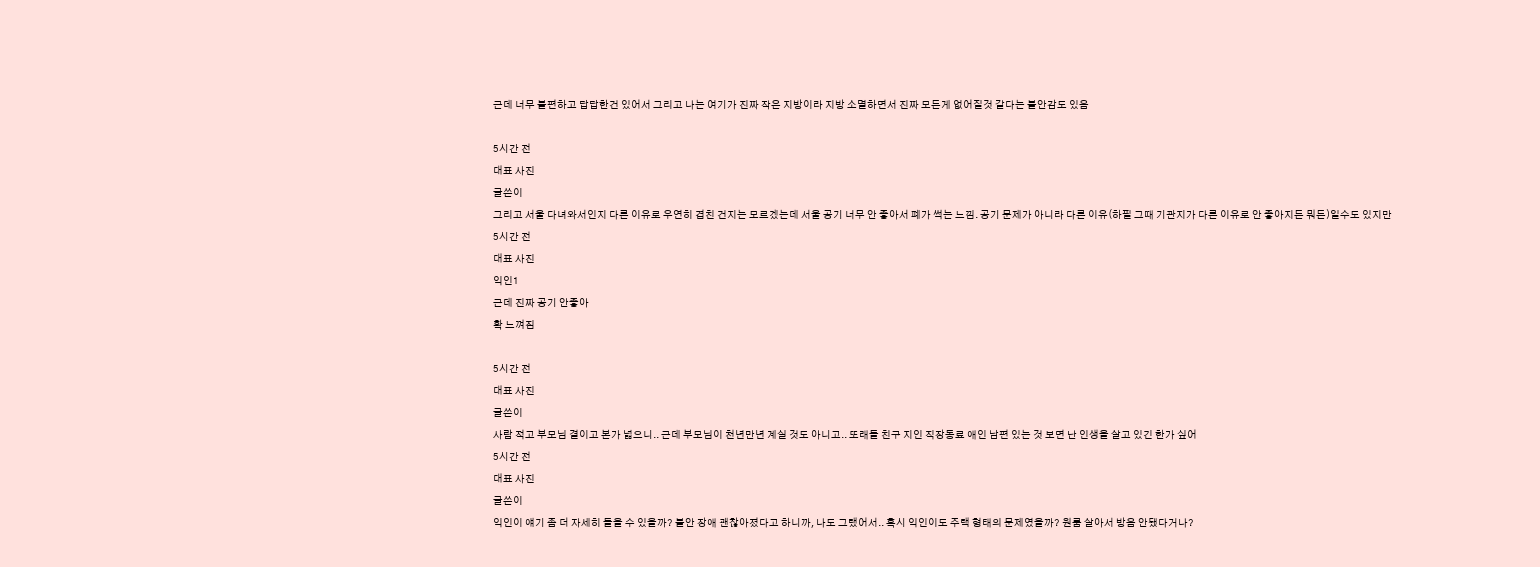근데 너무 불편하고 답답한건 있어서 그리고 나는 여기가 진짜 작은 지방이라 지방 소멸하면서 진짜 모든게 없어질것 같다는 불안감도 있음

5시간 전
대표 사진
글쓴이
그리고 서울 다녀와서인지 다른 이유로 우연히 겹친 건지는 모르겠는데 서울 공기 너무 안 좋아서 폐가 썩는 느낌. 공기 문제가 아니라 다른 이유(하필 그때 기관지가 다른 이유로 안 좋아지든 뭐든)일수도 있지만
5시간 전
대표 사진
익인1
근데 진짜 공기 안좋아
확 느껴짐

5시간 전
대표 사진
글쓴이
사람 적고 부모님 곁이고 본가 넓으니.. 근데 부모님이 천년만년 계실 것도 아니고.. 또래들 친구 지인 직장동료 애인 남편 있는 것 보면 난 인생을 살고 있긴 한가 싶어
5시간 전
대표 사진
글쓴이
익인이 얘기 좀 더 자세히 들을 수 있을까? 불안 장애 괜찮아졌다고 하니까, 나도 그랬어서.. 혹시 익인이도 주택 형태의 문제였을까? 원룸 살아서 방음 안됐다거나?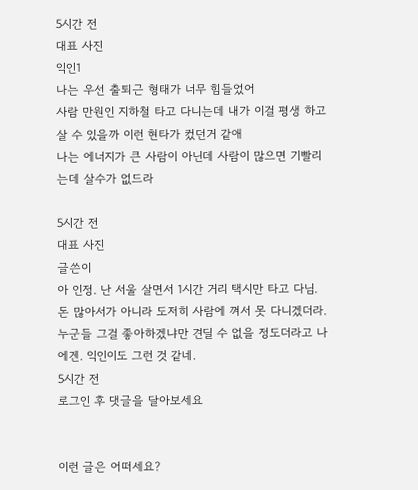5시간 전
대표 사진
익인1
나는 우선 출퇴근 형태가 너무 힘들었어
사람 만원인 지하철 타고 다니는데 내가 이걸 평생 하고 살 수 있을까 이런 현타가 컸던거 같애
나는 에너지가 큰 사람이 아닌데 사람이 많으면 기빨리는데 살수가 없드라

5시간 전
대표 사진
글쓴이
아 인정. 난 서울 살면서 1시간 거리 택시만 타고 다님. 돈 많아서가 아니라 도저히 사람에 껴서 못 다니겠더라. 누군들 그걸 좋아하겠냐만 견딜 수 없을 정도더라고 나에겐. 익인이도 그런 것 같네.
5시간 전
로그인 후 댓글을 달아보세요


이런 글은 어떠세요?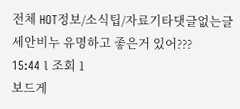전체 HOT정보/소식팁/자료기타댓글없는글
세안비누 유명하고 좋은거 있어???
15:44 l 조회 1
보드게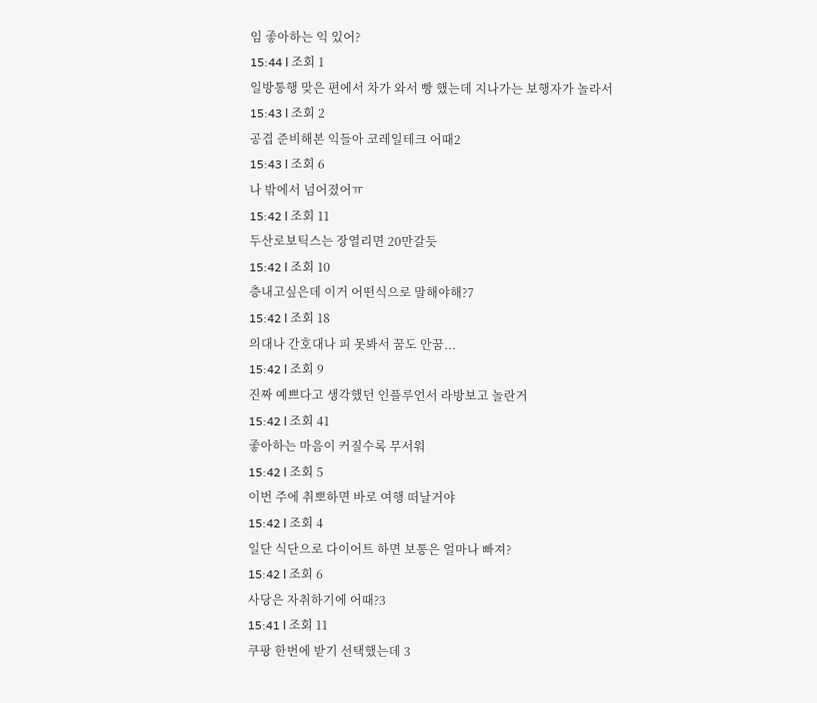임 좋아하는 익 있어?
15:44 l 조회 1
일방통행 맞은 편에서 차가 와서 빵 했는데 지나가는 보행자가 놀라서
15:43 l 조회 2
공겹 준비해본 익들아 코레일테크 어때2
15:43 l 조회 6
나 밖에서 넘어졌어ㅠ
15:42 l 조회 11
두산로보틱스는 장열리면 20만갈듯
15:42 l 조회 10
층내고싶은데 이거 어떤식으로 말해야해?7
15:42 l 조회 18
의대나 간호대나 피 못봐서 꿈도 안꿈...
15:42 l 조회 9
진짜 예쁘다고 생각했던 인플루언서 라방보고 놀란거
15:42 l 조회 41
좋아하는 마음이 커질수록 무서워
15:42 l 조회 5
이번 주에 취뽀하면 바로 여행 떠날거야
15:42 l 조회 4
일단 식단으로 다이어트 하면 보통은 얼마나 빠져?
15:42 l 조회 6
사당은 자취하기에 어때?3
15:41 l 조회 11
쿠팡 한번에 받기 선택했는데 3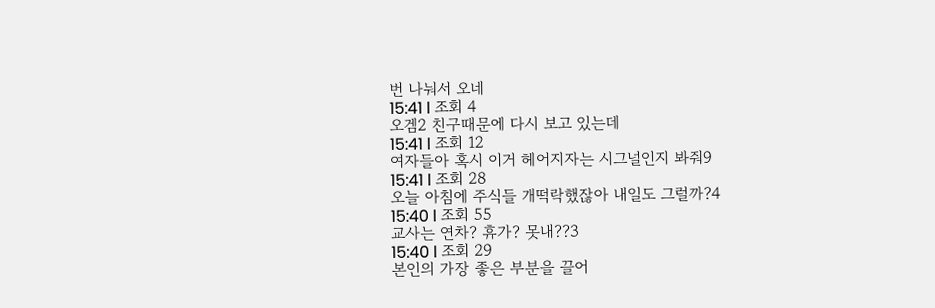번 나눠서 오네
15:41 l 조회 4
오겜2 친구때문에 다시 보고 있는데
15:41 l 조회 12
여자들아 혹시 이거 헤어지자는 시그널인지 봐줘9
15:41 l 조회 28
오늘 아침에 주식들 개떡락했잖아 내일도 그럴까?4
15:40 l 조회 55
교사는 연차? 휴가? 못내??3
15:40 l 조회 29
본인의 가장 좋은 부분을 끌어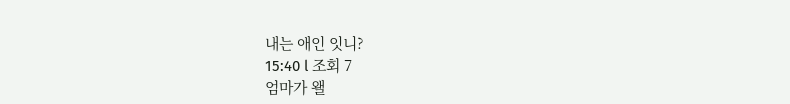내는 애인 잇니?
15:40 l 조회 7
엄마가 왤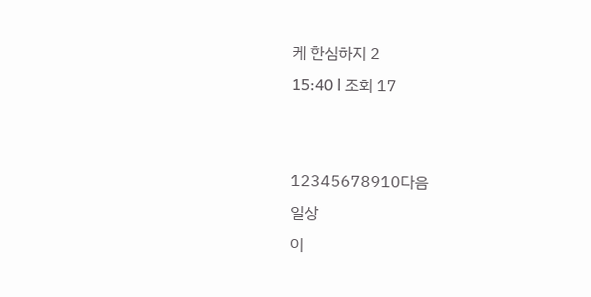케 한심하지 2
15:40 l 조회 17


12345678910다음
일상
이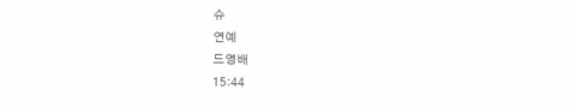슈
연예
드영배
15:44